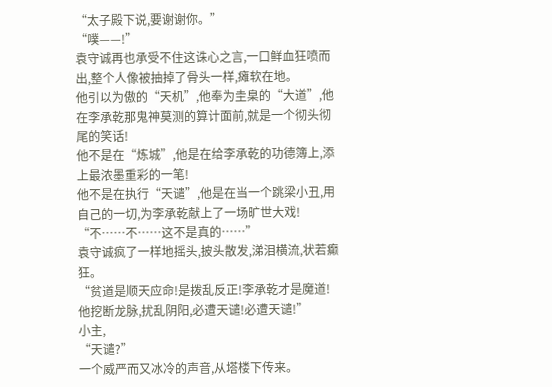“太子殿下说,要谢谢你。”
“噗——!”
袁守诚再也承受不住这诛心之言,一口鲜血狂喷而出,整个人像被抽掉了骨头一样,瘫软在地。
他引以为傲的“天机”,他奉为圭臬的“大道”,他在李承乾那鬼神莫测的算计面前,就是一个彻头彻尾的笑话!
他不是在“炼城”,他是在给李承乾的功德簿上,添上最浓墨重彩的一笔!
他不是在执行“天谴”,他是在当一个跳梁小丑,用自己的一切,为李承乾献上了一场旷世大戏!
“不……不……这不是真的……”
袁守诚疯了一样地摇头,披头散发,涕泪横流,状若癫狂。
“贫道是顺天应命!是拨乱反正!李承乾才是魔道!他挖断龙脉,扰乱阴阳,必遭天谴!必遭天谴!”
小主,
“天谴?”
一个威严而又冰冷的声音,从塔楼下传来。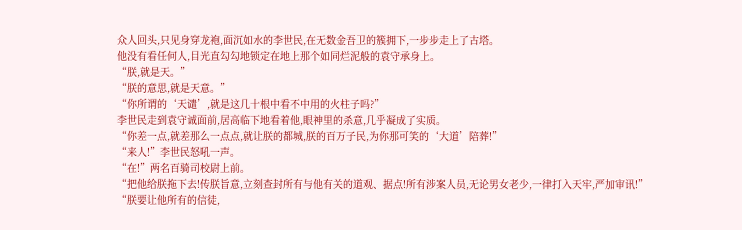众人回头,只见身穿龙袍,面沉如水的李世民,在无数金吾卫的簇拥下,一步步走上了古塔。
他没有看任何人,目光直勾勾地锁定在地上那个如同烂泥般的袁守承身上。
“朕,就是天。”
“朕的意思,就是天意。”
“你所谓的‘天谴’,就是这几十根中看不中用的火柱子吗?”
李世民走到袁守诚面前,居高临下地看着他,眼神里的杀意,几乎凝成了实质。
“你差一点,就差那么一点点,就让朕的都城,朕的百万子民,为你那可笑的‘大道’陪葬!”
“来人!”李世民怒吼一声。
“在!”两名百骑司校尉上前。
“把他给朕拖下去!传朕旨意,立刻查封所有与他有关的道观、据点!所有涉案人员,无论男女老少,一律打入天牢,严加审讯!”
“朕要让他所有的信徒,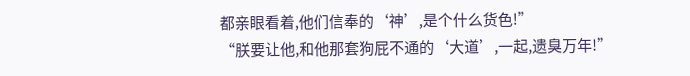都亲眼看着,他们信奉的‘神’,是个什么货色!”
“朕要让他,和他那套狗屁不通的‘大道’,一起,遗臭万年!”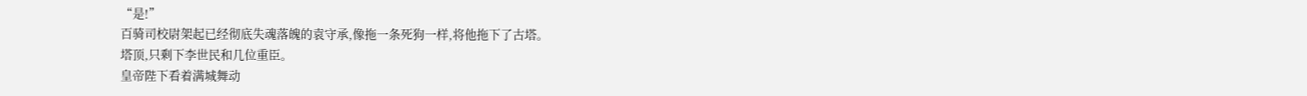“是!”
百骑司校尉架起已经彻底失魂落魄的袁守承,像拖一条死狗一样,将他拖下了古塔。
塔顶,只剩下李世民和几位重臣。
皇帝陛下看着满城舞动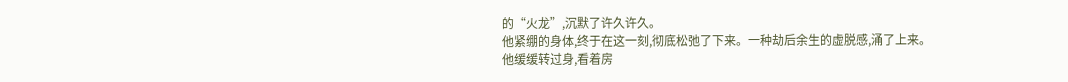的“火龙”,沉默了许久许久。
他紧绷的身体,终于在这一刻,彻底松弛了下来。一种劫后余生的虚脱感,涌了上来。
他缓缓转过身,看着房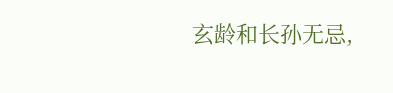玄龄和长孙无忌,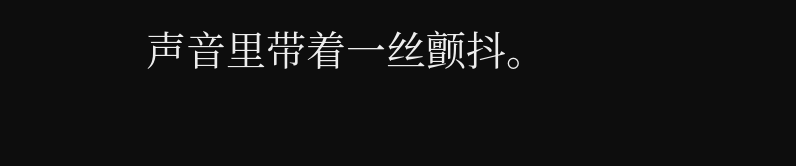声音里带着一丝颤抖。